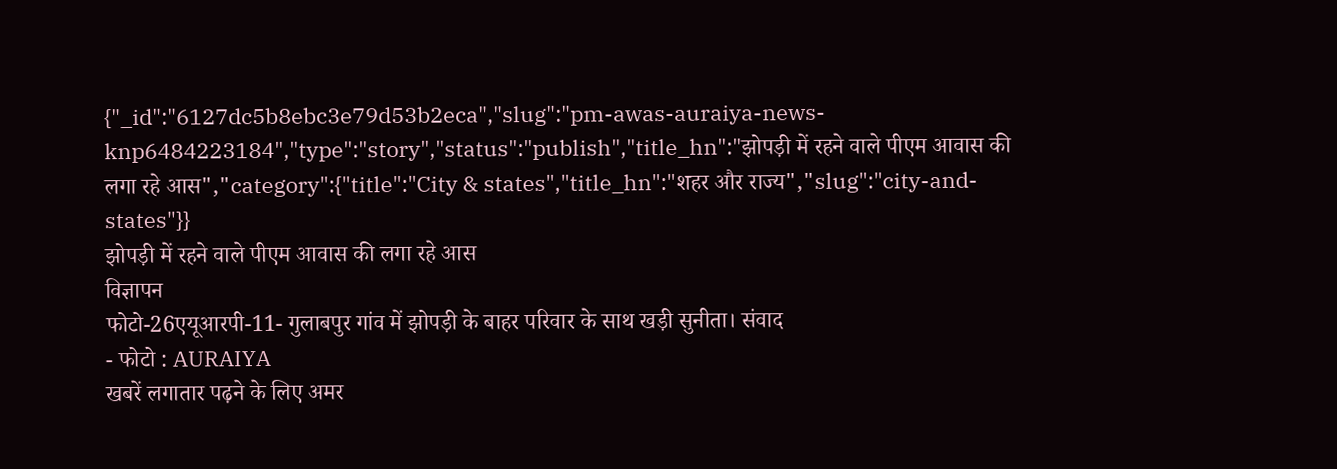{"_id":"6127dc5b8ebc3e79d53b2eca","slug":"pm-awas-auraiya-news-knp6484223184","type":"story","status":"publish","title_hn":"झोपड़ी में रहने वाले पीएम आवास की लगा रहे आस","category":{"title":"City & states","title_hn":"शहर और राज्य","slug":"city-and-states"}}
झोपड़ी में रहने वाले पीएम आवास की लगा रहे आस
विज्ञापन
फोटो-26एयूआरपी-11- गुलाबपुर गांव में झोपड़ी के बाहर परिवार के साथ खड़ी सुनीता। संवाद
- फोटो : AURAIYA
खबरें लगातार पढ़ने के लिए अमर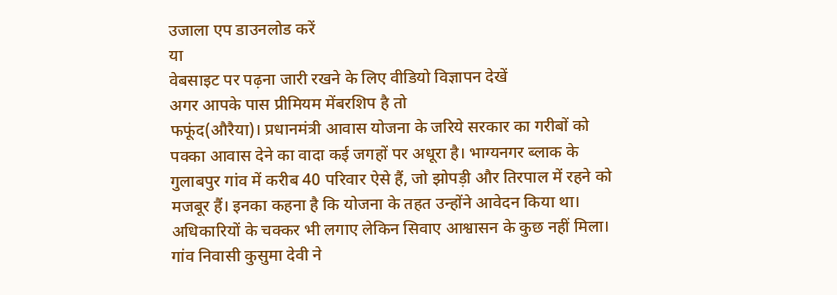उजाला एप डाउनलोड करें
या
वेबसाइट पर पढ़ना जारी रखने के लिए वीडियो विज्ञापन देखें
अगर आपके पास प्रीमियम मेंबरशिप है तो
फफूंद(औरैया)। प्रधानमंत्री आवास योजना के जरिये सरकार का गरीबों को पक्का आवास देने का वादा कई जगहों पर अधूरा है। भाग्यनगर ब्लाक के गुलाबपुर गांव में करीब 40 परिवार ऐसे हैं, जो झोपड़ी और तिरपाल में रहने को मजबूर हैं। इनका कहना है कि योजना के तहत उन्होंने आवेदन किया था। अधिकारियों के चक्कर भी लगाए लेकिन सिवाए आश्वासन के कुछ नहीं मिला।
गांव निवासी कुसुमा देवी ने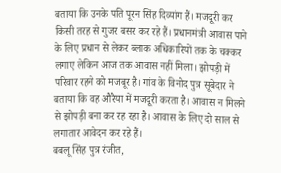बताया कि उनके पति पूरन सिंह दिव्यांग हैं। मजदूरी कर किसी तरह से गुजर बसर कर रहे हैं। प्रधानमंत्री आवास पाने के लिए प्रधान से लेकर ब्लाक अधिकारियों तक के चक्कर लगाए लेकिन आज तक आवास नहीं मिला। झोपड़ी में परिवार रहने को मजबूर है। गांव के विनोद पुत्र सूबेदार ने बताया कि वह औरैया में मजदूरी करता है। आवास न मिलने से झोपड़ी बना कर रह रहा है। आवास के लिए दो साल से लगातार आवेदन कर रहे हैं।
बबलू सिंह पुत्र रंजीत,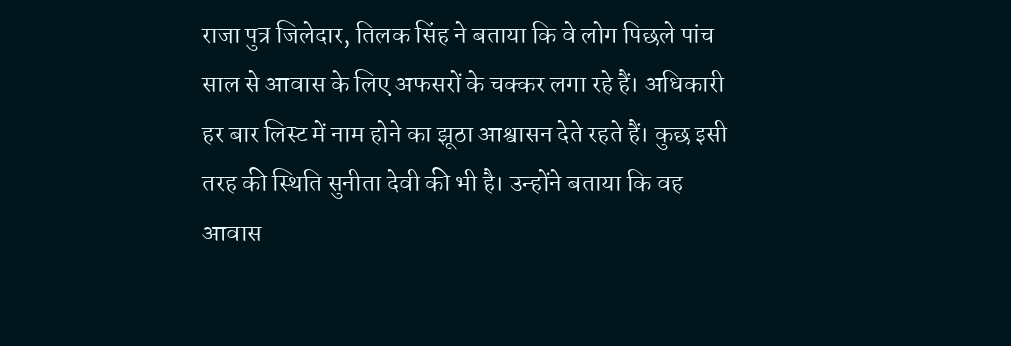राजा पुत्र जिलेदार, तिलक सिंह ने बताया कि वे लोग पिछले पांच साल से आवास के लिए अफसरों के चक्कर लगा रहे हैं। अधिकारी हर बार लिस्ट में नाम होने का झूठा आश्वासन देते रहते हैं। कुछ इसी तरह की स्थिति सुनीता देवी की भी है। उन्होंने बताया कि वह आवास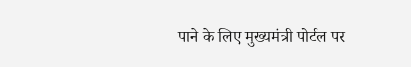पाने के लिए मुख्यमंत्री पोर्टल पर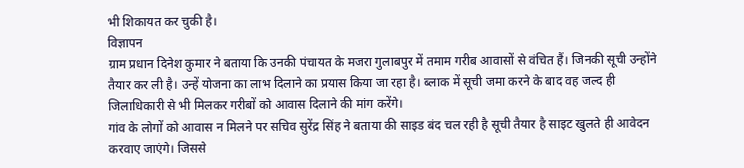भी शिकायत कर चुकी है।
विज्ञापन
ग्राम प्रधान दिनेश कुमार ने बताया कि उनकी पंचायत के मजरा गुलाबपुर में तमाम गरीब आवासों से वंचित हैं। जिनकी सूची उन्होंने तैयार कर ली है। उन्हें योजना का लाभ दिलाने का प्रयास किया जा रहा है। ब्लाक में सूची जमा करने के बाद वह जल्द ही जिलाधिकारी से भी मिलकर गरीबों को आवास दिलाने की मांग करेंगे।
गांव के लोगों को आवास न मिलने पर सचिव सुरेंद्र सिंह ने बताया की साइड बंद चल रही है सूची तैयार है साइट खुलते ही आवेदन करवाए जाएंगे। जिससे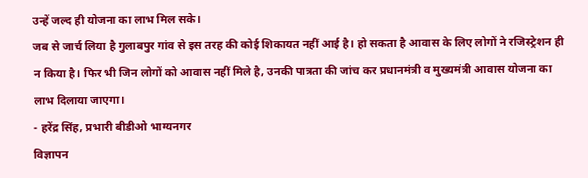उन्हें जल्द ही योजना का लाभ मिल सके।
जब से जार्च लिया है गुलाबपुर गांव से इस तरह की कोई शिकायत नहीं आई है। हो सकता है आवास के लिए लोगों ने रजिस्ट्रेशन ही न किया है। फिर भी जिन लोगों को आवास नहीं मिले है, उनकी पात्रता की जांच कर प्रधानमंत्री व मुख्यमंत्री आवास योजना का लाभ दिलाया जाएगा।
- हरेंद्र सिंह, प्रभारी बीडीओ भाग्यनगर
विज्ञापन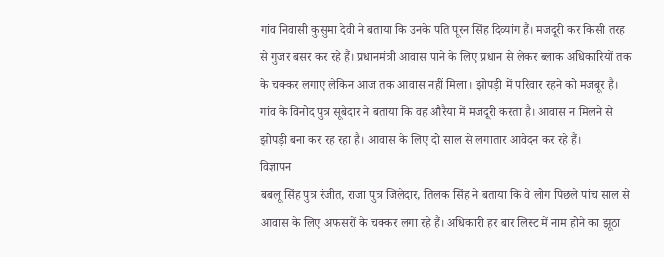गांव निवासी कुसुमा देवी ने बताया कि उनके पति पूरन सिंह दिव्यांग हैं। मजदूरी कर किसी तरह से गुजर बसर कर रहे हैं। प्रधानमंत्री आवास पाने के लिए प्रधान से लेकर ब्लाक अधिकारियों तक के चक्कर लगाए लेकिन आज तक आवास नहीं मिला। झोपड़ी में परिवार रहने को मजबूर है। गांव के विनोद पुत्र सूबेदार ने बताया कि वह औरैया में मजदूरी करता है। आवास न मिलने से झोपड़ी बना कर रह रहा है। आवास के लिए दो साल से लगातार आवेदन कर रहे हैं।
विज्ञापन
बबलू सिंह पुत्र रंजीत, राजा पुत्र जिलेदार, तिलक सिंह ने बताया कि वे लोग पिछले पांच साल से आवास के लिए अफसरों के चक्कर लगा रहे हैं। अधिकारी हर बार लिस्ट में नाम होने का झूठा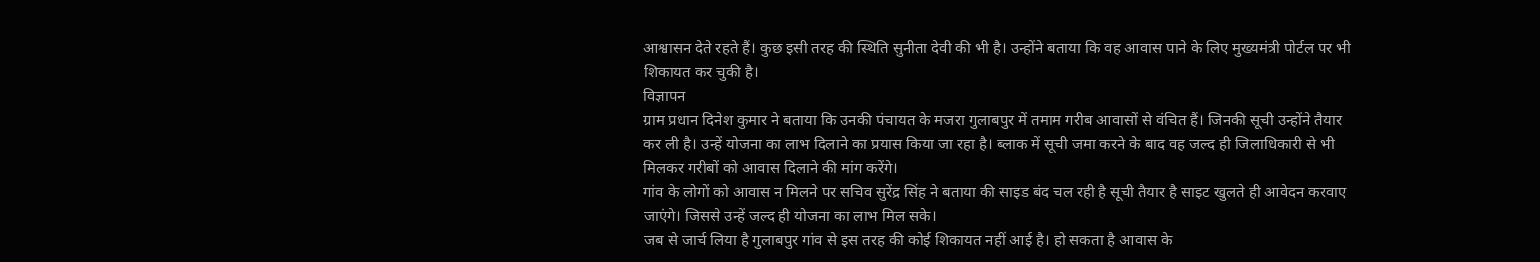आश्वासन देते रहते हैं। कुछ इसी तरह की स्थिति सुनीता देवी की भी है। उन्होंने बताया कि वह आवास पाने के लिए मुख्यमंत्री पोर्टल पर भी शिकायत कर चुकी है।
विज्ञापन
ग्राम प्रधान दिनेश कुमार ने बताया कि उनकी पंचायत के मजरा गुलाबपुर में तमाम गरीब आवासों से वंचित हैं। जिनकी सूची उन्होंने तैयार कर ली है। उन्हें योजना का लाभ दिलाने का प्रयास किया जा रहा है। ब्लाक में सूची जमा करने के बाद वह जल्द ही जिलाधिकारी से भी मिलकर गरीबों को आवास दिलाने की मांग करेंगे।
गांव के लोगों को आवास न मिलने पर सचिव सुरेंद्र सिंह ने बताया की साइड बंद चल रही है सूची तैयार है साइट खुलते ही आवेदन करवाए जाएंगे। जिससे उन्हें जल्द ही योजना का लाभ मिल सके।
जब से जार्च लिया है गुलाबपुर गांव से इस तरह की कोई शिकायत नहीं आई है। हो सकता है आवास के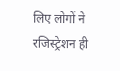लिए लोगों ने रजिस्ट्रेशन ही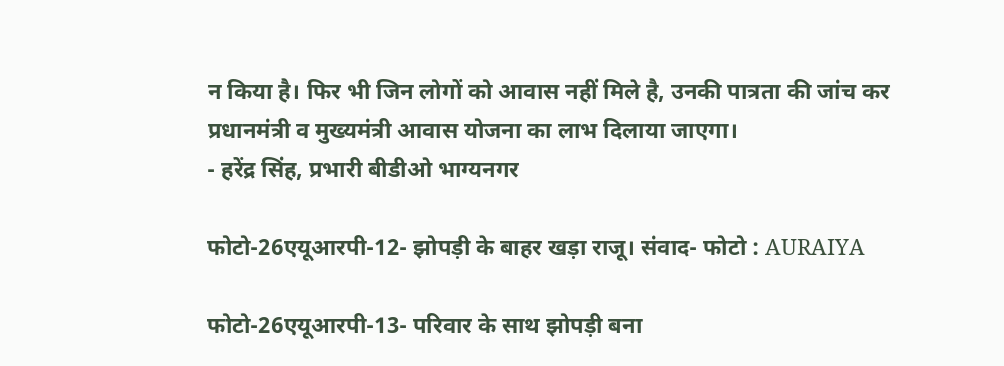न किया है। फिर भी जिन लोगों को आवास नहीं मिले है, उनकी पात्रता की जांच कर प्रधानमंत्री व मुख्यमंत्री आवास योजना का लाभ दिलाया जाएगा।
- हरेंद्र सिंह, प्रभारी बीडीओ भाग्यनगर

फोटो-26एयूआरपी-12- झोपड़ी के बाहर खड़ा राजू। संवाद- फोटो : AURAIYA

फोटो-26एयूआरपी-13- परिवार के साथ झोपड़ी बना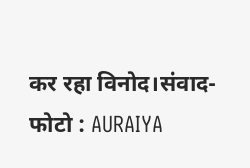कर रहा विनोद।संवाद- फोटो : AURAIYA